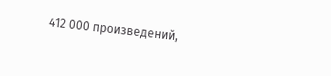412 000 произведений,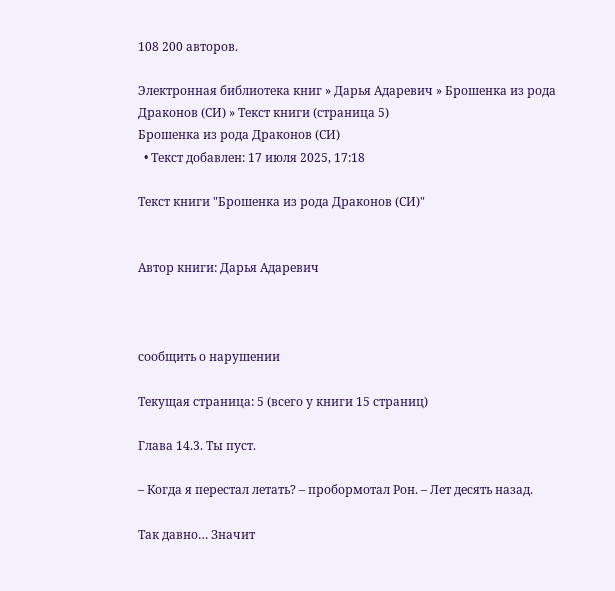108 200 авторов.

Электронная библиотека книг » Дарья Адаревич » Брошенка из рода Драконов (СИ) » Текст книги (страница 5)
Брошенка из рода Драконов (СИ)
  • Текст добавлен: 17 июля 2025, 17:18

Текст книги "Брошенка из рода Драконов (СИ)"


Автор книги: Дарья Адаревич



сообщить о нарушении

Текущая страница: 5 (всего у книги 15 страниц)

Глава 14.3. Ты пуст.

– Когда я перестал летать? – пробормотал Рон. – Лет десять назад.

Так давно… Значит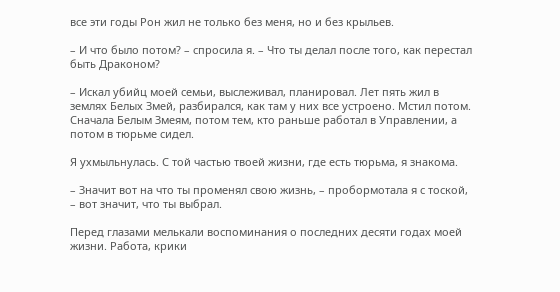все эти годы Рон жил не только без меня, но и без крыльев.

– И что было потом? – спросила я. – Что ты делал после того, как перестал быть Драконом?

– Искал убийц моей семьи, выслеживал, планировал. Лет пять жил в землях Белых Змей, разбирался, как там у них все устроено. Мстил потом. Сначала Белым Змеям, потом тем, кто раньше работал в Управлении, а потом в тюрьме сидел.

Я ухмыльнулась. С той частью твоей жизни, где есть тюрьма, я знакома.

– Значит вот на что ты променял свою жизнь, – пробормотала я с тоской, – вот значит, что ты выбрал.

Перед глазами мелькали воспоминания о последних десяти годах моей жизни. Работа, крики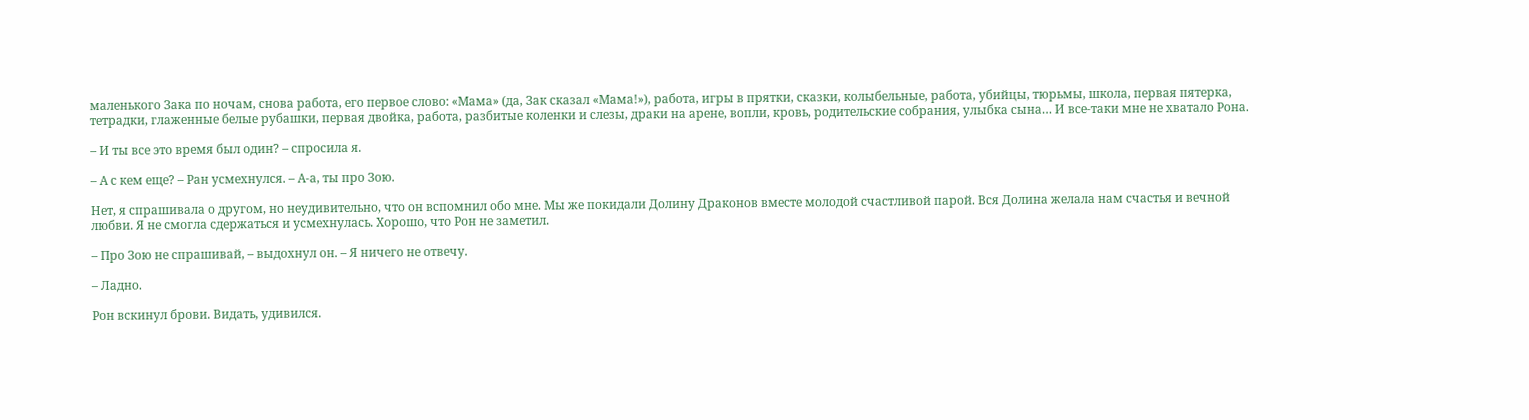маленького Зака по ночам, снова работа, его первое слово: «Мама» (да, Зак сказал «Мама!»), работа, игры в прятки, сказки, колыбельные, работа, убийцы, тюрьмы, школа, первая пятерка, тетрадки, глаженные белые рубашки, первая двойка, работа, разбитые коленки и слезы, драки на арене, вопли, кровь, родительские собрания, улыбка сына… И все-таки мне не хватало Рона.

– И ты все это время был один? – спросила я.

– А с кем еще? – Ран усмехнулся. – А-а, ты про Зою.

Нет, я спрашивала о другом, но неудивительно, что он вспомнил обо мне. Мы же покидали Долину Драконов вместе молодой счастливой парой. Вся Долина желала нам счастья и вечной любви. Я не смогла сдержаться и усмехнулась. Хорошо, что Рон не заметил.

– Про Зою не спрашивай, – выдохнул он. – Я ничего не отвечу.

– Ладно.

Рон вскинул брови. Видать, удивился.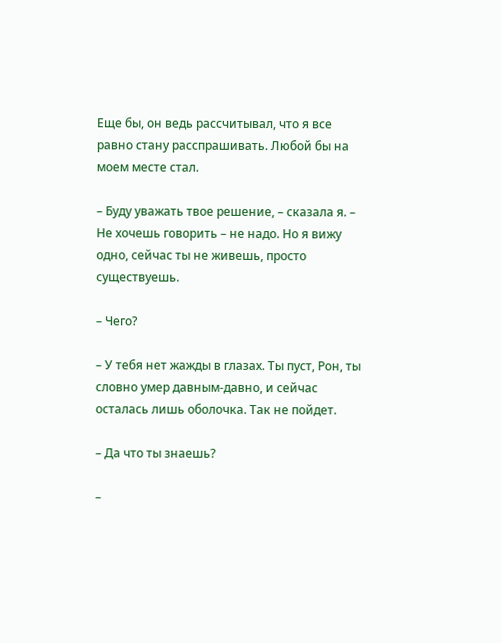Еще бы, он ведь рассчитывал, что я все равно стану расспрашивать. Любой бы на моем месте стал.

– Буду уважать твое решение, – сказала я. – Не хочешь говорить – не надо. Но я вижу одно, сейчас ты не живешь, просто существуешь.

– Чего?

– У тебя нет жажды в глазах. Ты пуст, Рон, ты словно умер давным-давно, и сейчас осталась лишь оболочка. Так не пойдет.

– Да что ты знаешь?

–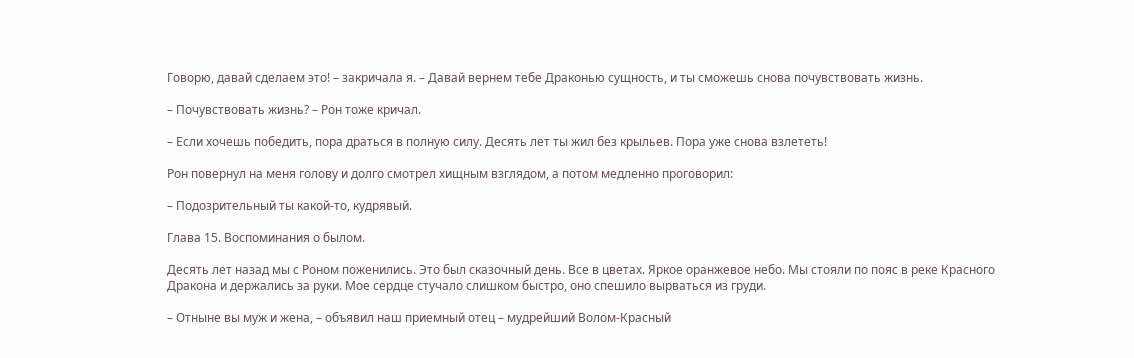Говорю, давай сделаем это! – закричала я. – Давай вернем тебе Драконью сущность, и ты сможешь снова почувствовать жизнь.

– Почувствовать жизнь? – Рон тоже кричал.

– Если хочешь победить, пора драться в полную силу. Десять лет ты жил без крыльев. Пора уже снова взлететь!

Рон повернул на меня голову и долго смотрел хищным взглядом, а потом медленно проговорил:

– Подозрительный ты какой-то, кудрявый.

Глава 15. Воспоминания о былом.

Десять лет назад мы с Роном поженились. Это был сказочный день. Все в цветах. Яркое оранжевое небо. Мы стояли по пояс в реке Красного Дракона и держались за руки. Мое сердце стучало слишком быстро, оно спешило вырваться из груди.

– Отныне вы муж и жена, – объявил наш приемный отец – мудрейший Волом-Красный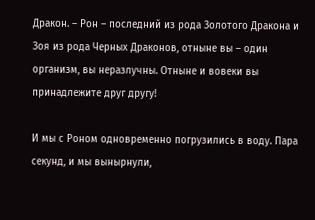Дракон. – Рон – последний из рода Золотого Дракона и Зоя из рода Черных Драконов, отныне вы – один организм, вы неразлучны. Отныне и вовеки вы принадлежите друг другу!

И мы с Роном одновременно погрузились в воду. Пара секунд, и мы вынырнули,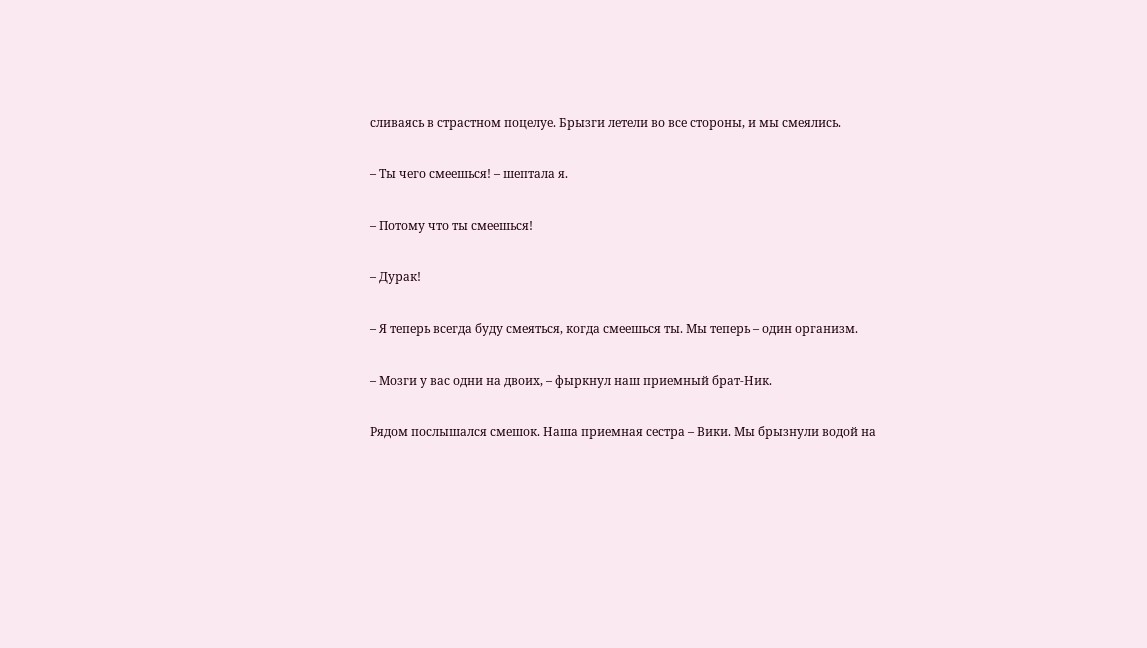сливаясь в страстном поцелуе. Брызги летели во все стороны, и мы смеялись.

– Ты чего смеешься! – шептала я.

– Потому что ты смеешься!

– Дурак!

– Я теперь всегда буду смеяться, когда смеешься ты. Мы теперь – один организм.

– Мозги у вас одни на двоих, – фыркнул наш приемный брат-Ник.

Рядом послышался смешок. Наша приемная сестра – Вики. Мы брызнули водой на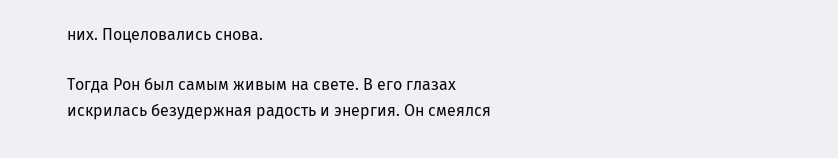них. Поцеловались снова.

Тогда Рон был самым живым на свете. В его глазах искрилась безудержная радость и энергия. Он смеялся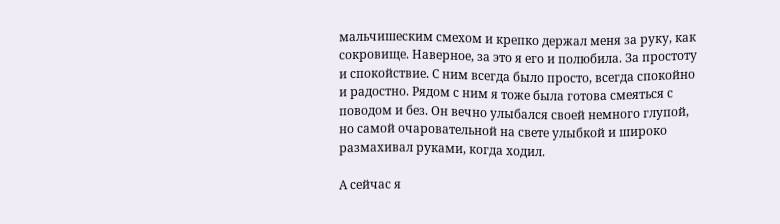мальчишеским смехом и крепко держал меня за руку, как сокровище. Наверное, за это я его и полюбила. За простоту и спокойствие. С ним всегда было просто, всегда спокойно и радостно. Рядом с ним я тоже была готова смеяться с поводом и без. Он вечно улыбался своей немного глупой, но самой очаровательной на свете улыбкой и широко размахивал руками, когда ходил.

А сейчас я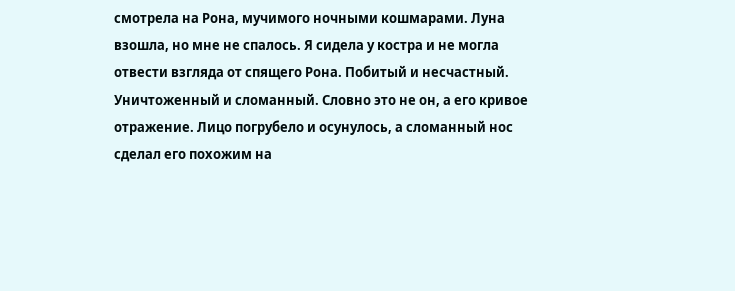смотрела на Рона, мучимого ночными кошмарами. Луна взошла, но мне не спалось. Я сидела у костра и не могла отвести взгляда от спящего Рона. Побитый и несчастный. Уничтоженный и сломанный. Словно это не он, а его кривое отражение. Лицо погрубело и осунулось, а сломанный нос сделал его похожим на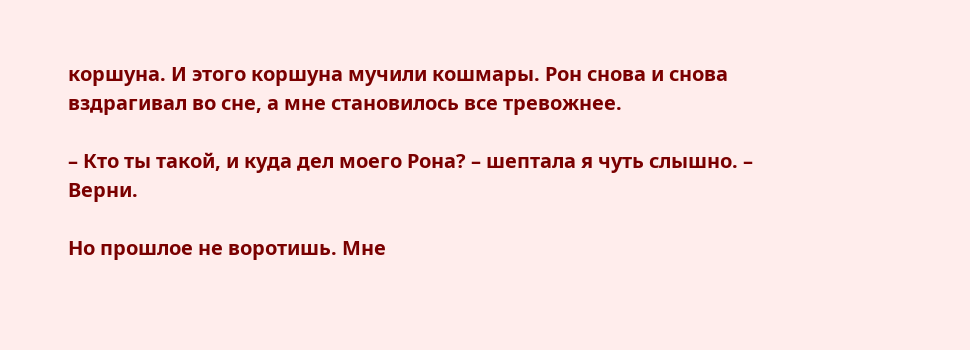коршуна. И этого коршуна мучили кошмары. Рон снова и снова вздрагивал во сне, а мне становилось все тревожнее.

– Кто ты такой, и куда дел моего Рона? – шептала я чуть слышно. – Верни.

Но прошлое не воротишь. Мне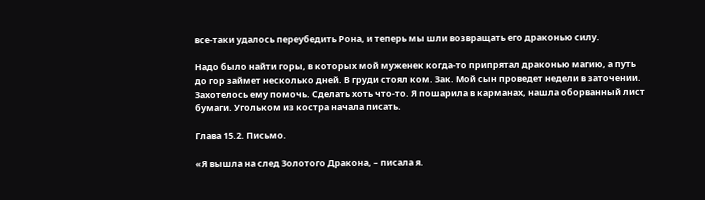все-таки удалось переубедить Рона, и теперь мы шли возвращать его драконью силу.

Надо было найти горы, в которых мой муженек когда-то припрятал драконью магию, а путь до гор займет несколько дней. В груди стоял ком. Зак. Мой сын проведет недели в заточении. Захотелось ему помочь. Сделать хоть что-то. Я пошарила в карманах, нашла оборванный лист бумаги. Угольком из костра начала писать.

Глава 15.2. Письмо.

«Я вышла на след Золотого Дракона, – писала я.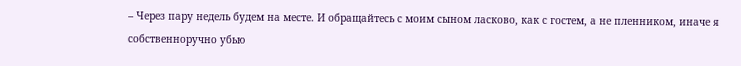– Через пару недель будем на месте. И обращайтесь с моим сыном ласково, как с гостем, а не пленником, иначе я собственноручно убью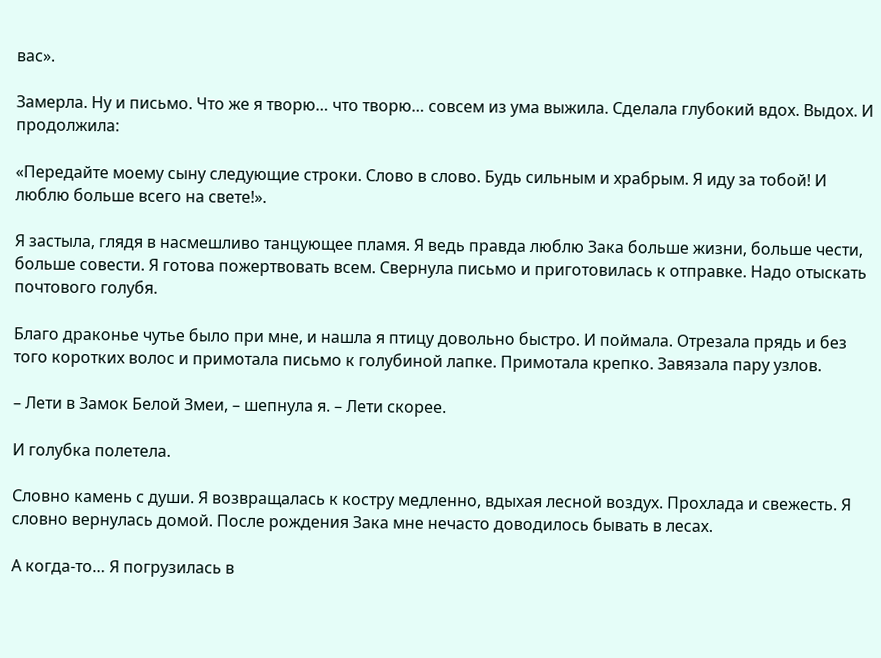вас».

Замерла. Ну и письмо. Что же я творю… что творю… совсем из ума выжила. Сделала глубокий вдох. Выдох. И продолжила:

«Передайте моему сыну следующие строки. Слово в слово. Будь сильным и храбрым. Я иду за тобой! И люблю больше всего на свете!».

Я застыла, глядя в насмешливо танцующее пламя. Я ведь правда люблю Зака больше жизни, больше чести, больше совести. Я готова пожертвовать всем. Свернула письмо и приготовилась к отправке. Надо отыскать почтового голубя.

Благо драконье чутье было при мне, и нашла я птицу довольно быстро. И поймала. Отрезала прядь и без того коротких волос и примотала письмо к голубиной лапке. Примотала крепко. Завязала пару узлов.

– Лети в Замок Белой Змеи, – шепнула я. – Лети скорее.

И голубка полетела.

Словно камень с души. Я возвращалась к костру медленно, вдыхая лесной воздух. Прохлада и свежесть. Я словно вернулась домой. После рождения Зака мне нечасто доводилось бывать в лесах.

А когда-то… Я погрузилась в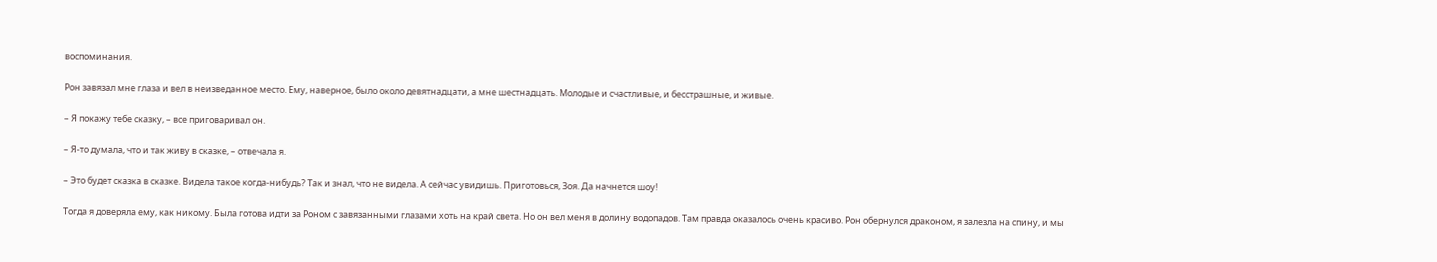воспоминания.

Рон завязал мне глаза и вел в неизведанное место. Ему, наверное, было около девятнадцати, а мне шестнадцать. Молодые и счастливые, и бесстрашные, и живые.

– Я покажу тебе сказку, – все приговаривал он.

– Я-то думала, что и так живу в сказке, – отвечала я.

– Это будет сказка в сказке. Видела такое когда-нибудь? Так и знал, что не видела. А сейчас увидишь. Приготовься, Зоя. Да начнется шоу!

Тогда я доверяла ему, как никому. Была готова идти за Роном с завязанными глазами хоть на край света. Но он вел меня в долину водопадов. Там правда оказалось очень красиво. Рон обернулся драконом, я залезла на спину, и мы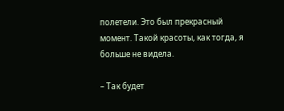полетели. Это был прекрасный момент. Такой красоты, как тогда, я больше не видела.

– Так будет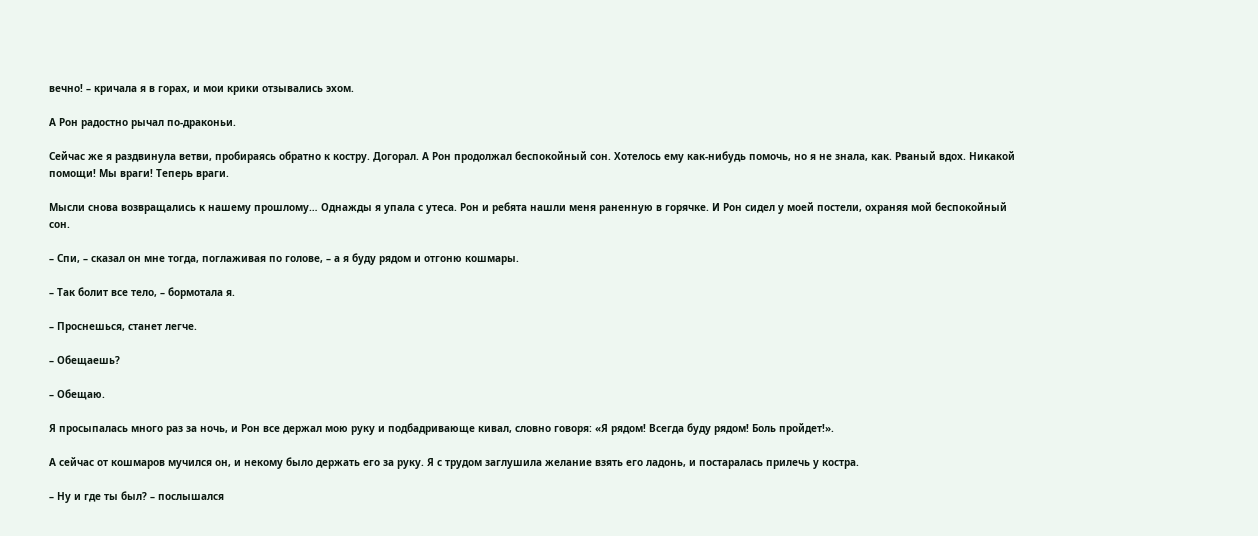вечно! – кричала я в горах, и мои крики отзывались эхом.

А Рон радостно рычал по-драконьи.

Сейчас же я раздвинула ветви, пробираясь обратно к костру. Догорал. А Рон продолжал беспокойный сон. Хотелось ему как-нибудь помочь, но я не знала, как. Рваный вдох. Никакой помощи! Мы враги! Теперь враги.

Мысли снова возвращались к нашему прошлому… Однажды я упала с утеса. Рон и ребята нашли меня раненную в горячке. И Рон сидел у моей постели, охраняя мой беспокойный сон.

– Спи, – сказал он мне тогда, поглаживая по голове, – а я буду рядом и отгоню кошмары.

– Так болит все тело, – бормотала я.

– Проснешься, станет легче.

– Обещаешь?

– Обещаю.

Я просыпалась много раз за ночь, и Рон все держал мою руку и подбадривающе кивал, словно говоря: «Я рядом! Всегда буду рядом! Боль пройдет!».

А сейчас от кошмаров мучился он, и некому было держать его за руку. Я с трудом заглушила желание взять его ладонь, и постаралась прилечь у костра.

– Ну и где ты был? – послышался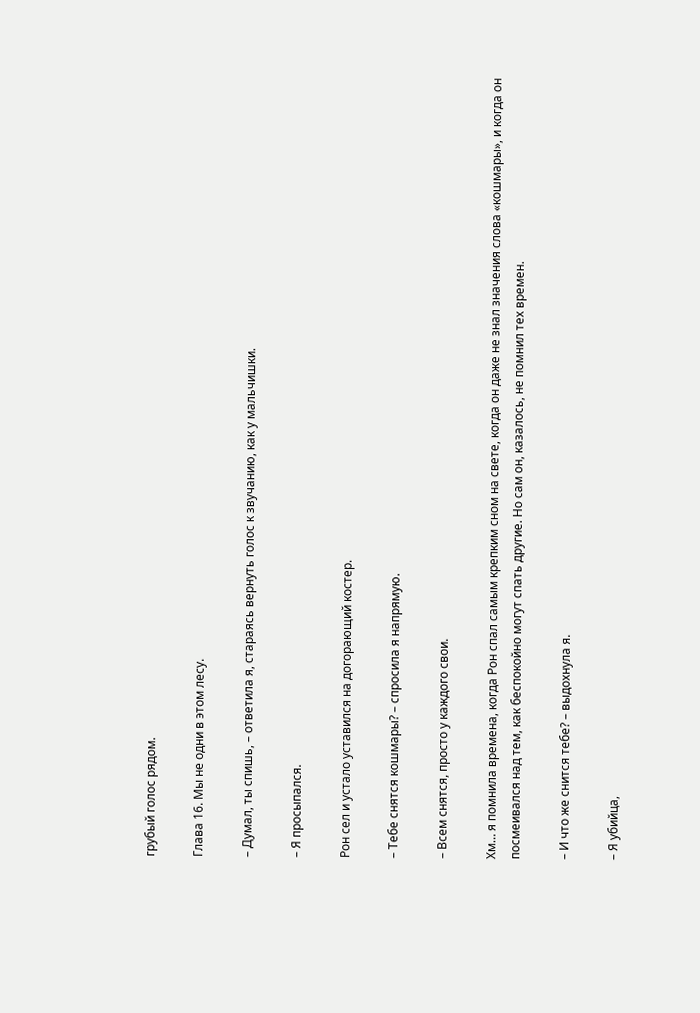грубый голос рядом.

Глава 16. Мы не одни в этом лесу.

– Думал, ты спишь, – ответила я, стараясь вернуть голос к звучанию, как у мальчишки.

– Я просыпался.

Рон сел и устало уставился на догорающий костер.

– Тебе снятся кошмары? – спросила я напрямую.

– Всем снятся, просто у каждого свои.

Хм… я помнила времена, когда Рон спал самым крепким сном на свете, когда он даже не знал значения слова «кошмары», и когда он посмеивался над тем, как беспокойно могут спать другие. Но сам он, казалось, не помнил тех времен.

– И что же снится тебе? – выдохнула я.

– Я убийца,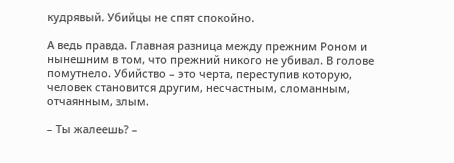кудрявый. Убийцы не спят спокойно.

А ведь правда. Главная разница между прежним Роном и нынешним в том, что прежний никого не убивал. В голове помутнело. Убийство – это черта, переступив которую, человек становится другим, несчастным, сломанным, отчаянным, злым.

– Ты жалеешь? –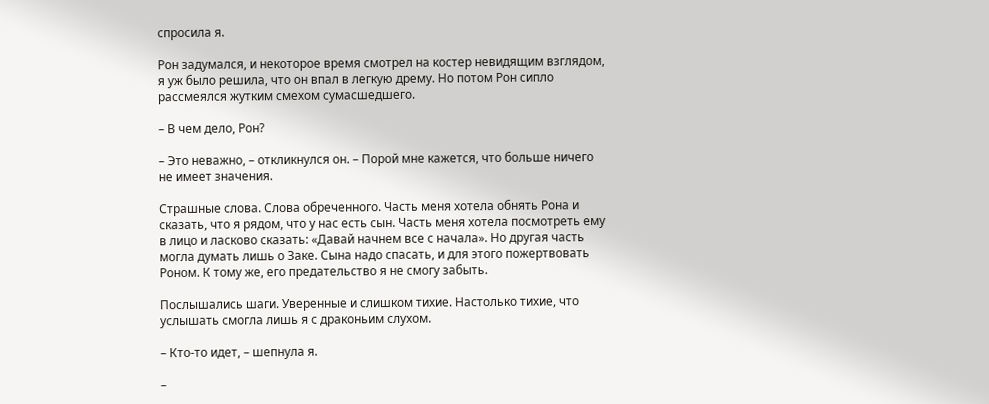спросила я.

Рон задумался, и некоторое время смотрел на костер невидящим взглядом, я уж было решила, что он впал в легкую дрему. Но потом Рон сипло рассмеялся жутким смехом сумасшедшего.

– В чем дело, Рон?

– Это неважно, – откликнулся он. – Порой мне кажется, что больше ничего не имеет значения.

Страшные слова. Слова обреченного. Часть меня хотела обнять Рона и сказать, что я рядом, что у нас есть сын. Часть меня хотела посмотреть ему в лицо и ласково сказать: «Давай начнем все с начала». Но другая часть могла думать лишь о Заке. Сына надо спасать, и для этого пожертвовать Роном. К тому же, его предательство я не смогу забыть.

Послышались шаги. Уверенные и слишком тихие. Настолько тихие, что услышать смогла лишь я с драконьим слухом.

– Кто-то идет, – шепнула я.

–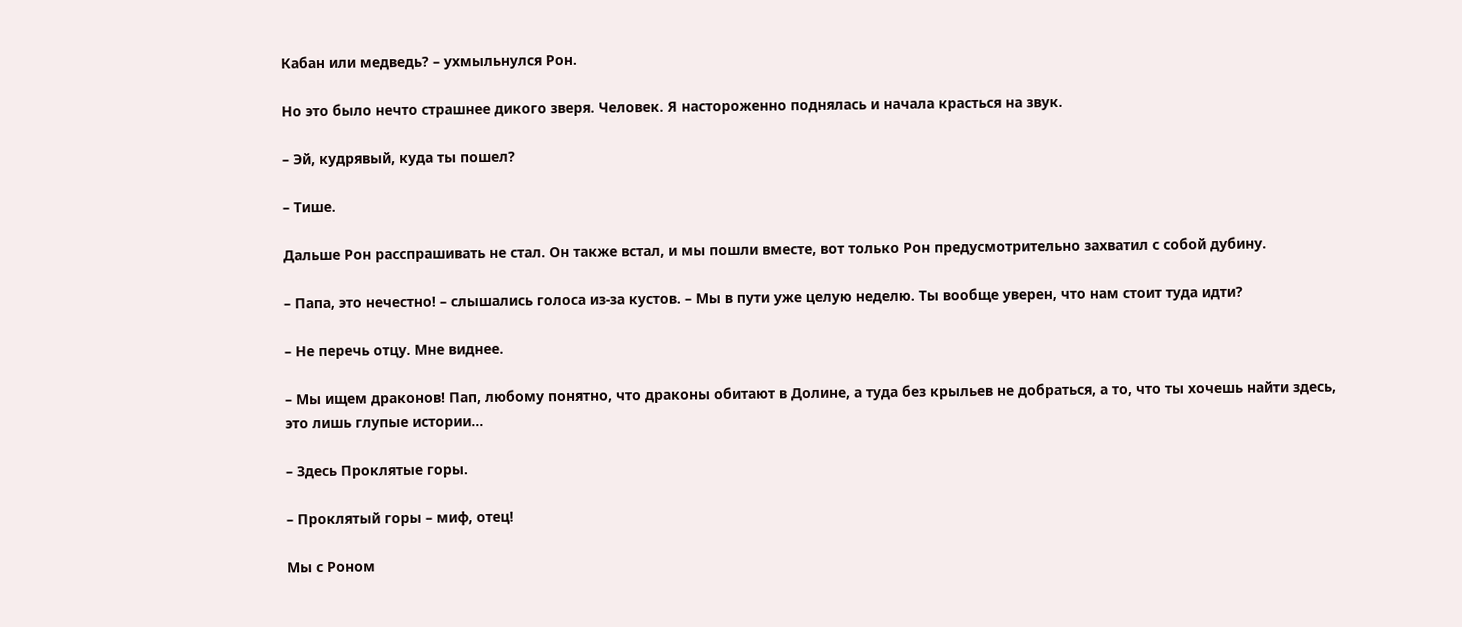Кабан или медведь? – ухмыльнулся Рон.

Но это было нечто страшнее дикого зверя. Человек. Я настороженно поднялась и начала красться на звук.

– Эй, кудрявый, куда ты пошел?

– Тише.

Дальше Рон расспрашивать не стал. Он также встал, и мы пошли вместе, вот только Рон предусмотрительно захватил с собой дубину.

– Папа, это нечестно! – слышались голоса из-за кустов. – Мы в пути уже целую неделю. Ты вообще уверен, что нам стоит туда идти?

– Не перечь отцу. Мне виднее.

– Мы ищем драконов! Пап, любому понятно, что драконы обитают в Долине, а туда без крыльев не добраться, а то, что ты хочешь найти здесь, это лишь глупые истории…

– Здесь Проклятые горы.

– Проклятый горы – миф, отец!

Мы с Роном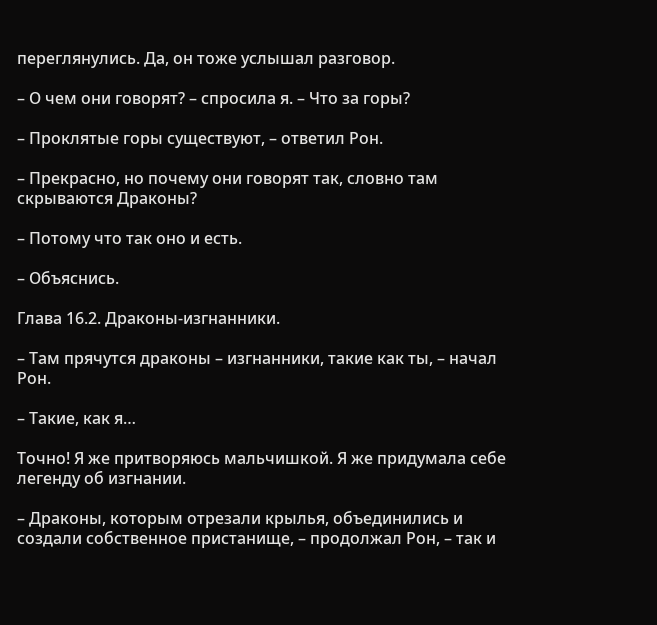переглянулись. Да, он тоже услышал разговор.

– О чем они говорят? – спросила я. – Что за горы?

– Проклятые горы существуют, – ответил Рон.

– Прекрасно, но почему они говорят так, словно там скрываются Драконы?

– Потому что так оно и есть.

– Объяснись.

Глава 16.2. Драконы-изгнанники.

– Там прячутся драконы – изгнанники, такие как ты, – начал Рон.

– Такие, как я…

Точно! Я же притворяюсь мальчишкой. Я же придумала себе легенду об изгнании.

– Драконы, которым отрезали крылья, объединились и создали собственное пристанище, – продолжал Рон, – так и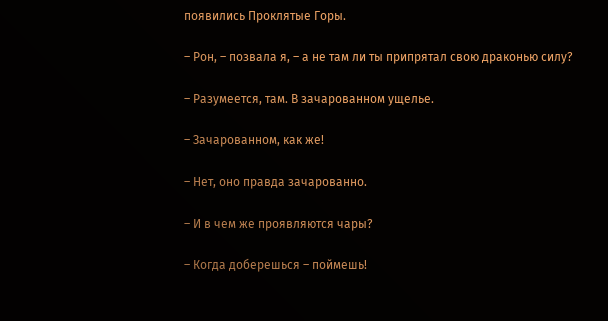появились Проклятые Горы.

– Рон, – позвала я, – а не там ли ты припрятал свою драконью силу?

– Разумеется, там. В зачарованном ущелье.

– Зачарованном, как же!

– Нет, оно правда зачарованно.

– И в чем же проявляются чары?

– Когда доберешься – поймешь!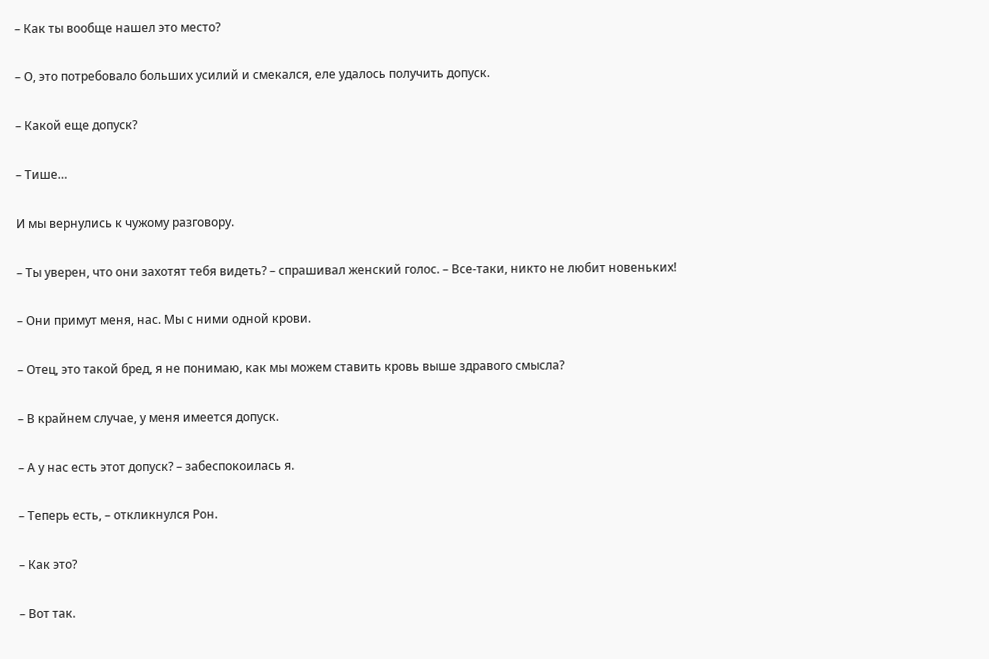– Как ты вообще нашел это место?

– О, это потребовало больших усилий и смекался, еле удалось получить допуск.

– Какой еще допуск?

– Тише…

И мы вернулись к чужому разговору.

– Ты уверен, что они захотят тебя видеть? – спрашивал женский голос. – Все-таки, никто не любит новеньких!

– Они примут меня, нас. Мы с ними одной крови.

– Отец, это такой бред, я не понимаю, как мы можем ставить кровь выше здравого смысла?

– В крайнем случае, у меня имеется допуск.

– А у нас есть этот допуск? – забеспокоилась я.

– Теперь есть, – откликнулся Рон.

– Как это?

– Вот так.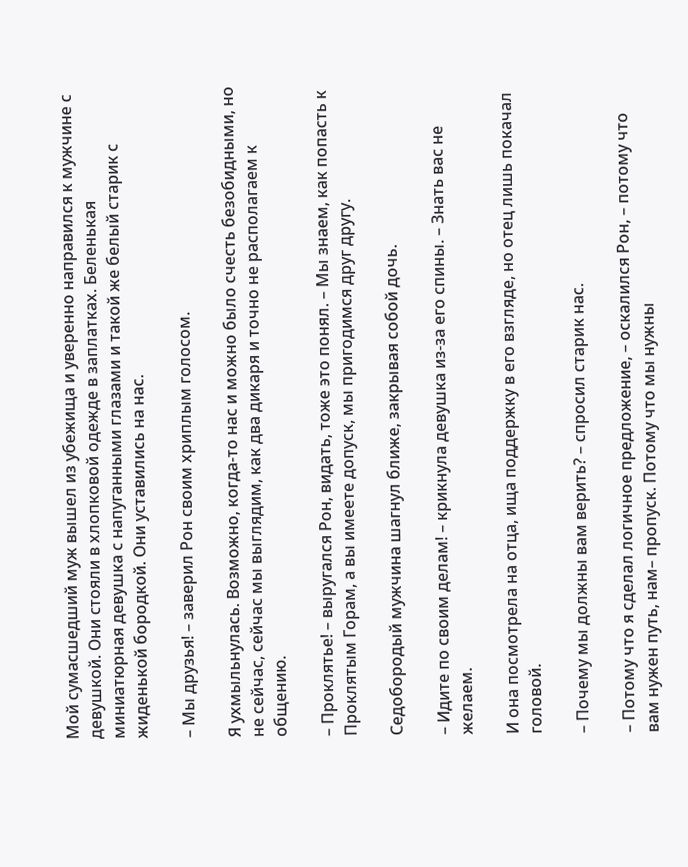Мой сумасшедший муж вышел из убежища и уверенно направился к мужчине с девушкой. Они стояли в хлопковой одежде в заплатках. Беленькая миниатюрная девушка с напуганными глазами и такой же белый старик с жиденькой бородкой. Они уставились на нас.

– Мы друзья! – заверил Рон своим хриплым голосом.

Я ухмыльнулась. Возможно, когда-то нас и можно было счесть безобидными, но не сейчас, сейчас мы выглядим, как два дикаря и точно не располагаем к общению.

– Проклятье! – выругался Рон, видать, тоже это понял. – Мы знаем, как попасть к Проклятым Горам, а вы имеете допуск, мы пригодимся друг другу.

Седобородый мужчина шагнул ближе, закрывая собой дочь.

– Идите по своим делам! – крикнула девушка из-за его спины. – Знать вас не желаем.

И она посмотрела на отца, ища поддержку в его взгляде, но отец лишь покачал головой.

– Почему мы должны вам верить? – спросил старик нас.

– Потому что я сделал логичное предложение, – оскалился Рон, – потому что вам нужен путь, нам– пропуск. Потому что мы нужны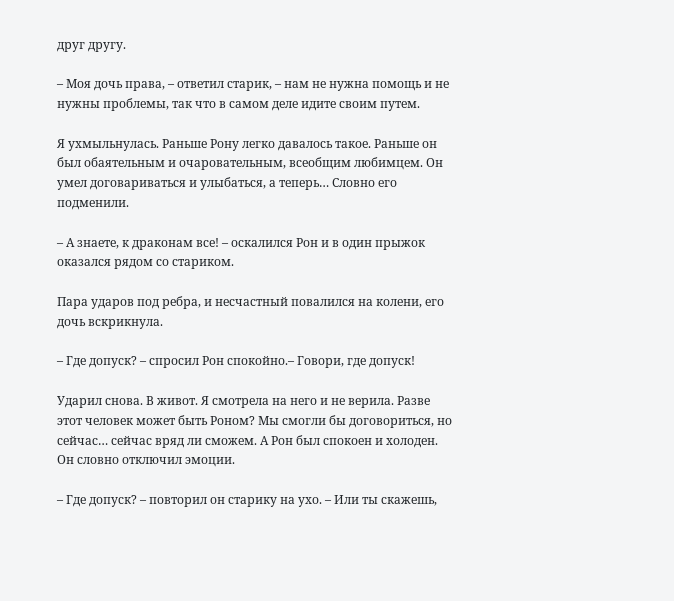друг другу.

– Моя дочь права, – ответил старик, – нам не нужна помощь и не нужны проблемы, так что в самом деле идите своим путем.

Я ухмыльнулась. Раньше Рону легко давалось такое. Раньше он был обаятельным и очаровательным, всеобщим любимцем. Он умел договариваться и улыбаться, а теперь… Словно его подменили.

– А знаете, к драконам все! – оскалился Рон и в один прыжок оказался рядом со стариком.

Пара ударов под ребра, и несчастный повалился на колени, его дочь вскрикнула.

– Где допуск? – спросил Рон спокойно.– Говори, где допуск!

Ударил снова. В живот. Я смотрела на него и не верила. Разве этот человек может быть Роном? Мы смогли бы договориться, но сейчас… сейчас вряд ли сможем. А Рон был спокоен и холоден. Он словно отключил эмоции.

– Где допуск? – повторил он старику на ухо. – Или ты скажешь,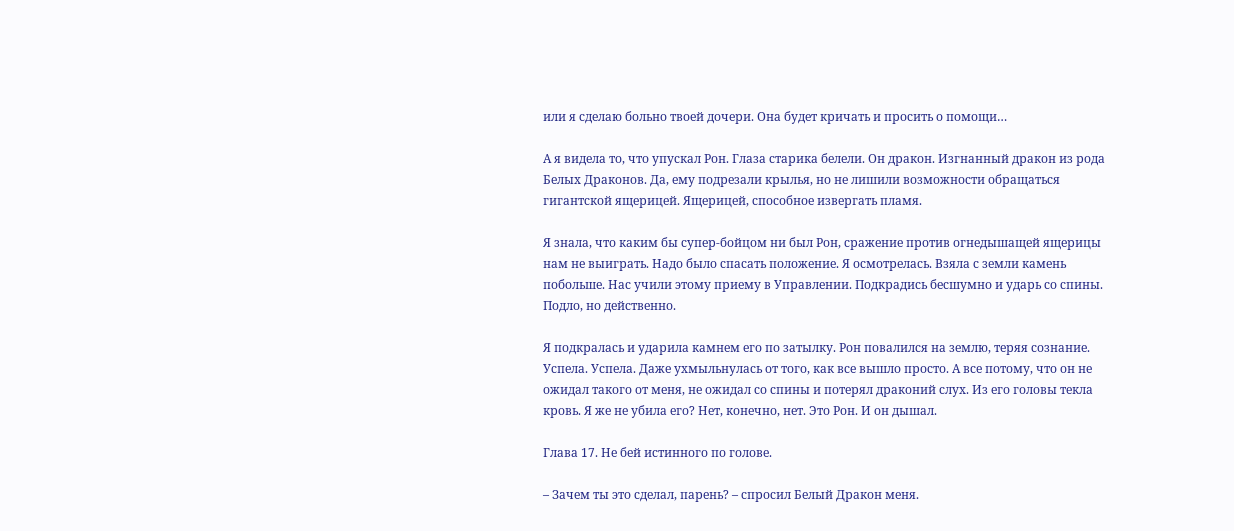или я сделаю больно твоей дочери. Она будет кричать и просить о помощи…

А я видела то, что упускал Рон. Глаза старика белели. Он дракон. Изгнанный дракон из рода Белых Драконов. Да, ему подрезали крылья, но не лишили возможности обращаться гигантской ящерицей. Ящерицей, способное извергать пламя.

Я знала, что каким бы супер-бойцом ни был Рон, сражение против огнедышащей ящерицы нам не выиграть. Надо было спасать положение. Я осмотрелась. Взяла с земли камень побольше. Нас учили этому приему в Управлении. Подкрадись бесшумно и ударь со спины. Подло, но действенно.

Я подкралась и ударила камнем его по затылку. Рон повалился на землю, теряя сознание. Успела. Успела. Даже ухмыльнулась от того, как все вышло просто. А все потому, что он не ожидал такого от меня, не ожидал со спины и потерял драконий слух. Из его головы текла кровь. Я же не убила его? Нет, конечно, нет. Это Рон. И он дышал.

Глава 17. Не бей истинного по голове.

– Зачем ты это сделал, парень? – спросил Белый Дракон меня.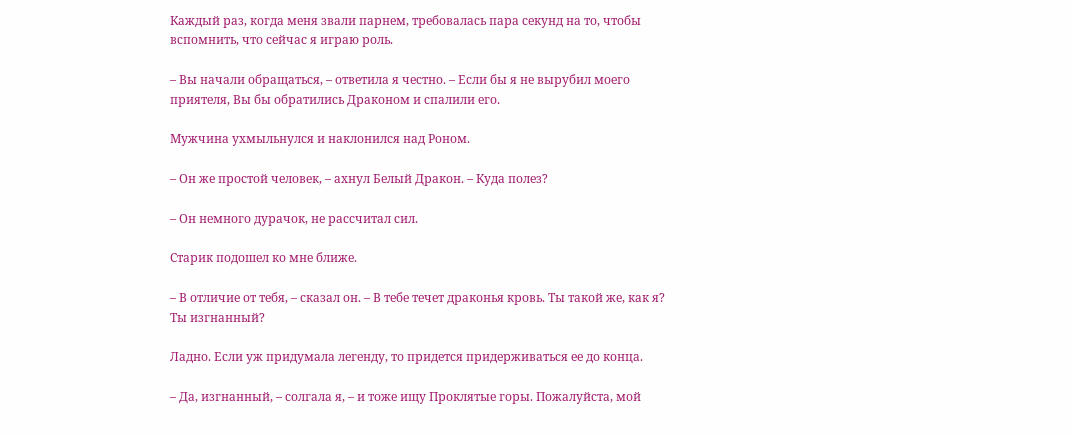Каждый раз, когда меня звали парнем, требовалась пара секунд на то, чтобы вспомнить, что сейчас я играю роль.

– Вы начали обращаться, – ответила я честно. – Если бы я не вырубил моего приятеля, Вы бы обратились Драконом и спалили его.

Мужчина ухмыльнулся и наклонился над Роном.

– Он же простой человек, – ахнул Белый Дракон. – Куда полез?

– Он немного дурачок, не рассчитал сил.

Старик подошел ко мне ближе.

– В отличие от тебя, – сказал он. – В тебе течет драконья кровь. Ты такой же, как я? Ты изгнанный?

Ладно. Если уж придумала легенду, то придется придерживаться ее до конца.

– Да, изгнанный, – солгала я, – и тоже ищу Проклятые горы. Пожалуйста, мой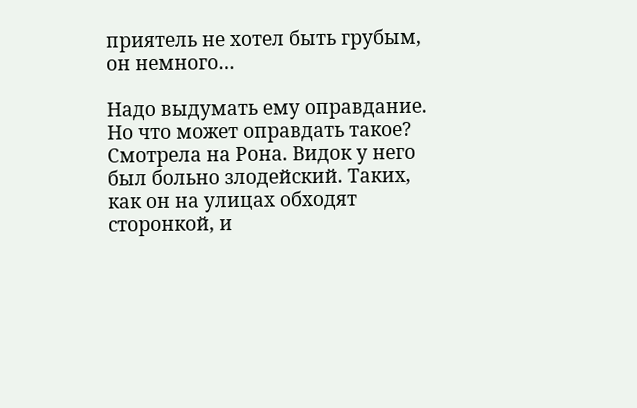приятель не хотел быть грубым, он немного…

Надо выдумать ему оправдание. Но что может оправдать такое? Смотрела на Рона. Видок у него был больно злодейский. Таких, как он на улицах обходят сторонкой, и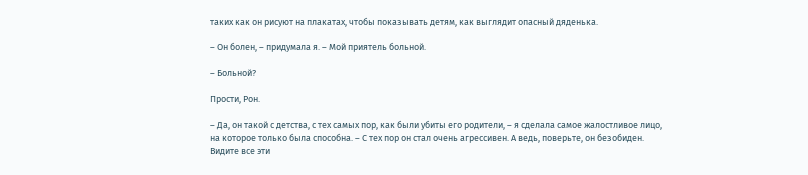таких как он рисуют на плакатах, чтобы показывать детям, как выглядит опасный дяденька.

– Он болен, – придумала я. – Мой приятель больной.

– Больной?

Прости, Рон.

– Да, он такой с детства, с тех самых пор, как были убиты его родители, – я сделала самое жалостливое лицо, на которое только была способна. – С тех пор он стал очень агрессивен. А ведь, поверьте, он безобиден. Видите все эти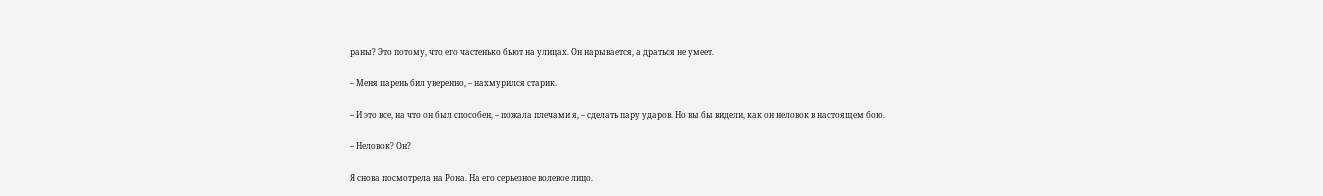раны? Это потому, что его частенько бьют на улицах. Он нарывается, а драться не умеет.

– Меня парень бил уверенно, – нахмурился старик.

– И это все, на что он был способен, – пожала плечами я, – сделать пару ударов. Но вы бы видели, как он неловок в настоящем бою.

– Неловок? Он?

Я снова посмотрела на Рона. На его серьезное волевое лицо.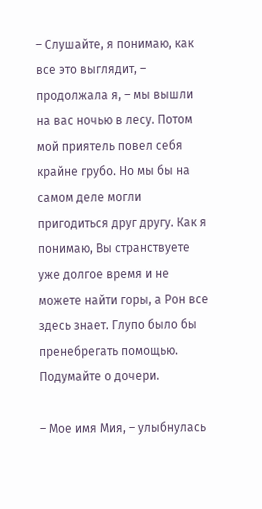– Слушайте, я понимаю, как все это выглядит, – продолжала я, – мы вышли на вас ночью в лесу. Потом мой приятель повел себя крайне грубо. Но мы бы на самом деле могли пригодиться друг другу. Как я понимаю, Вы странствуете уже долгое время и не можете найти горы, а Рон все здесь знает. Глупо было бы пренебрегать помощью. Подумайте о дочери.

– Мое имя Мия, – улыбнулась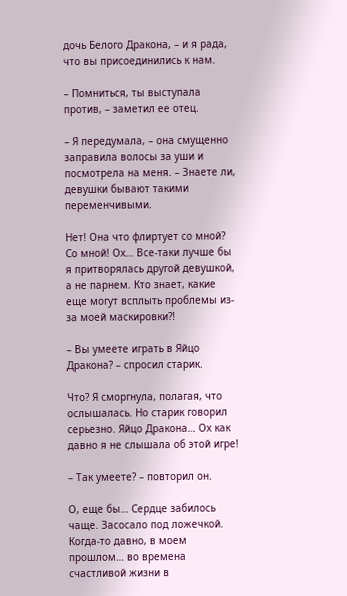дочь Белого Дракона, – и я рада, что вы присоединились к нам.

– Помниться, ты выступала против, – заметил ее отец.

– Я передумала, – она смущенно заправила волосы за уши и посмотрела на меня. – Знаете ли, девушки бывают такими переменчивыми.

Нет! Она что флиртует со мной? Со мной! Ох… Все-таки лучше бы я притворялась другой девушкой, а не парнем. Кто знает, какие еще могут всплыть проблемы из-за моей маскировки?!

– Вы умеете играть в Яйцо Дракона? – спросил старик.

Что? Я сморгнула, полагая, что ослышалась. Но старик говорил серьезно. Яйцо Дракона… Ох как давно я не слышала об этой игре!

– Так умеете? – повторил он.

О, еще бы… Сердце забилось чаще. Засосало под ложечкой. Когда-то давно, в моем прошлом… во времена счастливой жизни в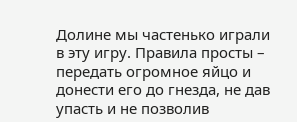Долине мы частенько играли в эту игру. Правила просты – передать огромное яйцо и донести его до гнезда, не дав упасть и не позволив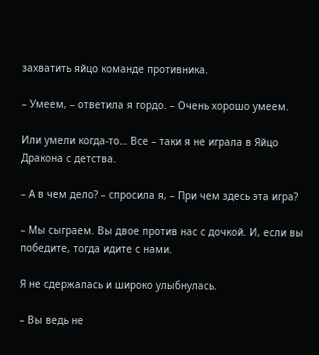захватить яйцо команде противника.

– Умеем, – ответила я гордо. – Очень хорошо умеем.

Или умели когда-то… Все – таки я не играла в Яйцо Дракона с детства.

– А в чем дело? – спросила я, – При чем здесь эта игра?

– Мы сыграем. Вы двое против нас с дочкой. И, если вы победите, тогда идите с нами.

Я не сдержалась и широко улыбнулась.

– Вы ведь не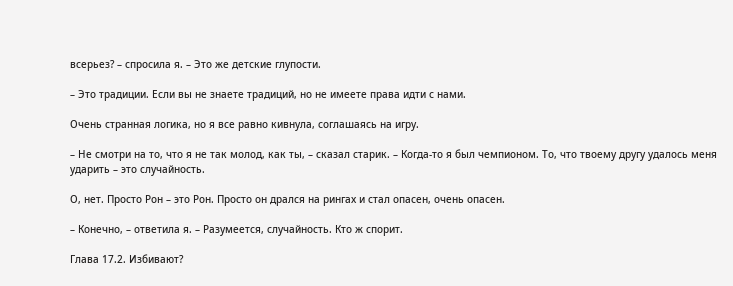всерьез? – спросила я. – Это же детские глупости.

– Это традиции. Если вы не знаете традиций, но не имеете права идти с нами.

Очень странная логика, но я все равно кивнула, соглашаясь на игру.

– Не смотри на то, что я не так молод, как ты, – сказал старик. – Когда-то я был чемпионом. То, что твоему другу удалось меня ударить – это случайность.

О, нет. Просто Рон – это Рон. Просто он дрался на рингах и стал опасен, очень опасен.

– Конечно, – ответила я. – Разумеется, случайность. Кто ж спорит.

Глава 17.2. Избивают?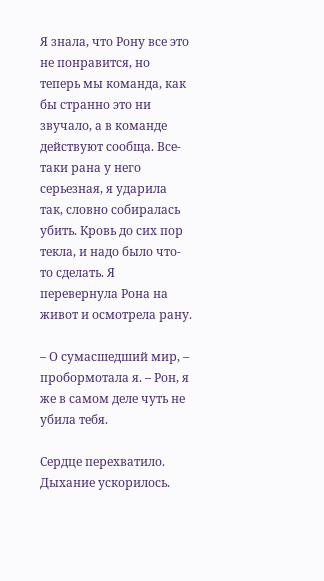Я знала, что Рону все это не понравится, но теперь мы команда, как бы странно это ни звучало, а в команде действуют сообща. Все-таки рана у него серьезная, я ударила так, словно собиралась убить. Кровь до сих пор текла, и надо было что-то сделать. Я перевернула Рона на живот и осмотрела рану.

– О сумасшедший мир, – пробормотала я. – Рон, я же в самом деле чуть не убила тебя.

Сердце перехватило. Дыхание ускорилось.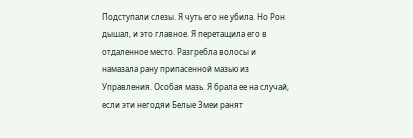Подступали слезы. Я чуть его не убила. Но Рон дышал, и это главное. Я перетащила его в отдаленное место. Разгребла волосы и намазала рану припасенной мазью из Управления. Особая мазь. Я брала ее на случай, если эти негодяи Белые Змеи ранят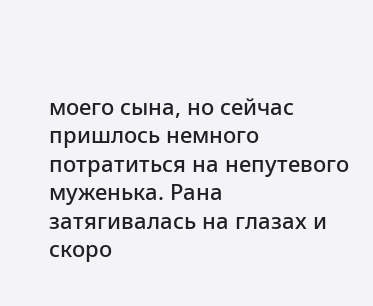моего сына, но сейчас пришлось немного потратиться на непутевого муженька. Рана затягивалась на глазах и скоро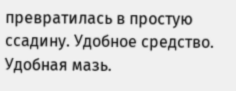превратилась в простую ссадину. Удобное средство. Удобная мазь.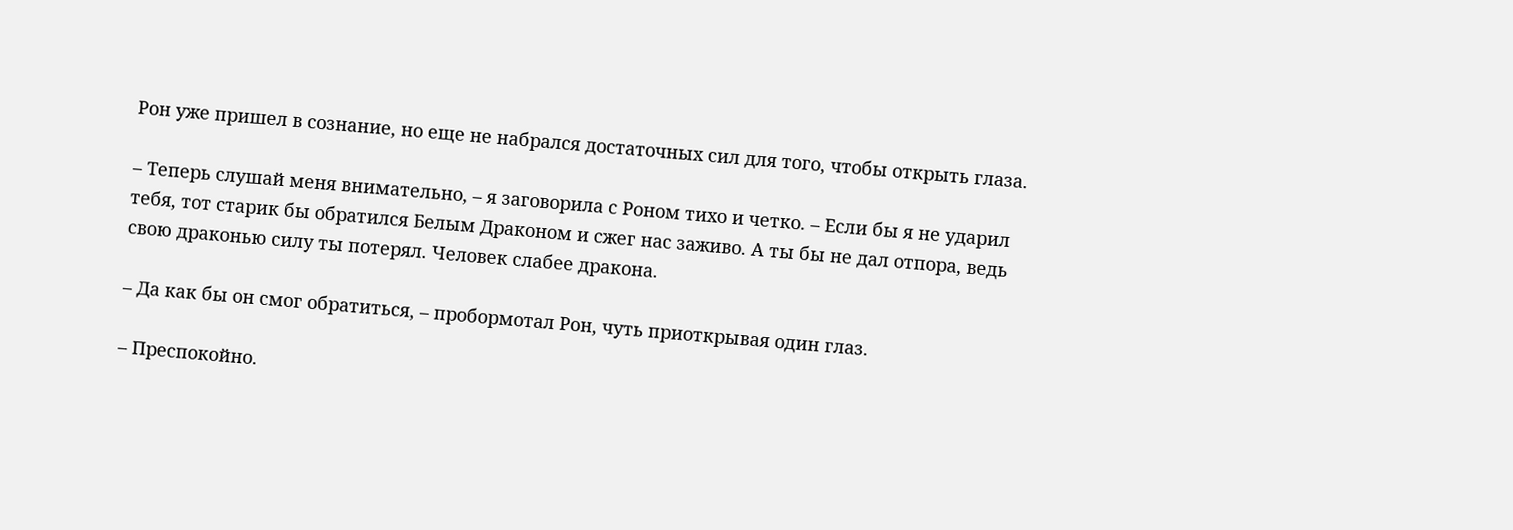Рон уже пришел в сознание, но еще не набрался достаточных сил для того, чтобы открыть глаза.

– Теперь слушай меня внимательно, – я заговорила с Роном тихо и четко. – Если бы я не ударил тебя, тот старик бы обратился Белым Драконом и сжег нас заживо. А ты бы не дал отпора, ведь свою драконью силу ты потерял. Человек слабее дракона.

– Да как бы он смог обратиться, – пробормотал Рон, чуть приоткрывая один глаз.

– Преспокойно.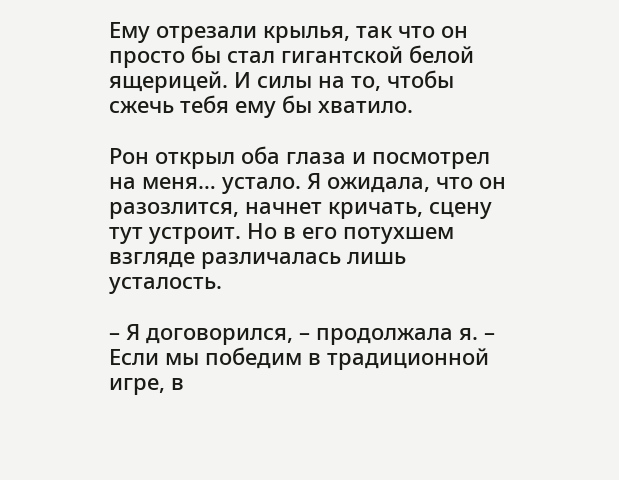Ему отрезали крылья, так что он просто бы стал гигантской белой ящерицей. И силы на то, чтобы сжечь тебя ему бы хватило.

Рон открыл оба глаза и посмотрел на меня… устало. Я ожидала, что он разозлится, начнет кричать, сцену тут устроит. Но в его потухшем взгляде различалась лишь усталость.

– Я договорился, – продолжала я. – Если мы победим в традиционной игре, в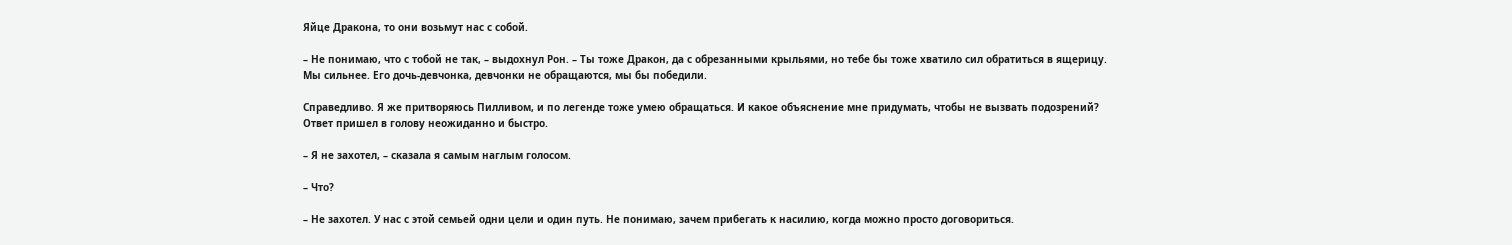Яйце Дракона, то они возьмут нас с собой.

– Не понимаю, что с тобой не так, – выдохнул Рон. – Ты тоже Дракон, да с обрезанными крыльями, но тебе бы тоже хватило сил обратиться в ящерицу. Мы сильнее. Его дочь-девчонка, девчонки не обращаются, мы бы победили.

Справедливо. Я же притворяюсь Пилливом, и по легенде тоже умею обращаться. И какое объяснение мне придумать, чтобы не вызвать подозрений? Ответ пришел в голову неожиданно и быстро.

– Я не захотел, – сказала я самым наглым голосом.

– Что?

– Не захотел. У нас с этой семьей одни цели и один путь. Не понимаю, зачем прибегать к насилию, когда можно просто договориться.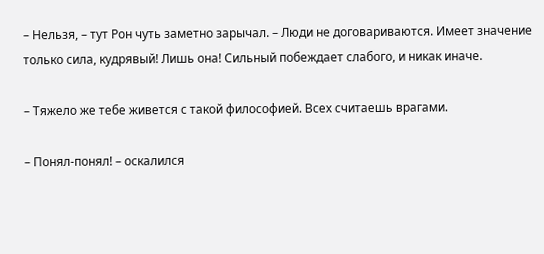– Нельзя, – тут Рон чуть заметно зарычал. – Люди не договариваются. Имеет значение только сила, кудрявый! Лишь она! Сильный побеждает слабого, и никак иначе.

– Тяжело же тебе живется с такой философией. Всех считаешь врагами.

– Понял-понял! – оскалился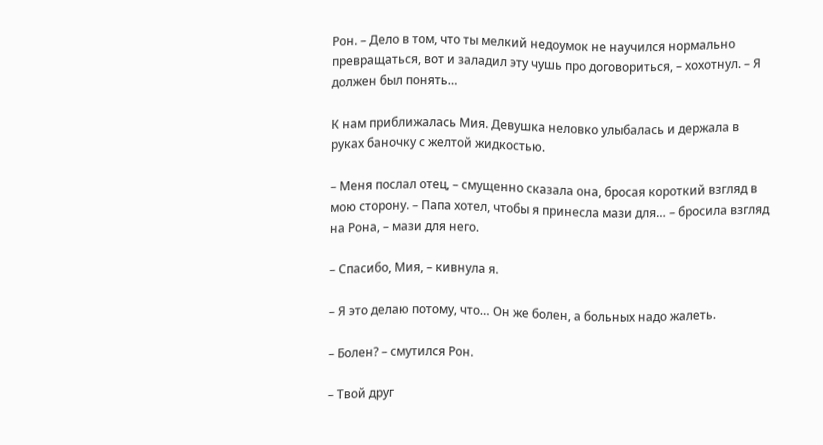Рон. – Дело в том, что ты мелкий недоумок не научился нормально превращаться, вот и заладил эту чушь про договориться, – хохотнул. – Я должен был понять…

К нам приближалась Мия. Девушка неловко улыбалась и держала в руках баночку с желтой жидкостью.

– Меня послал отец, – смущенно сказала она, бросая короткий взгляд в мою сторону. – Папа хотел, чтобы я принесла мази для… – бросила взгляд на Рона, – мази для него.

– Спасибо, Мия, – кивнула я.

– Я это делаю потому, что… Он же болен, а больных надо жалеть.

– Болен? – смутился Рон.

– Твой друг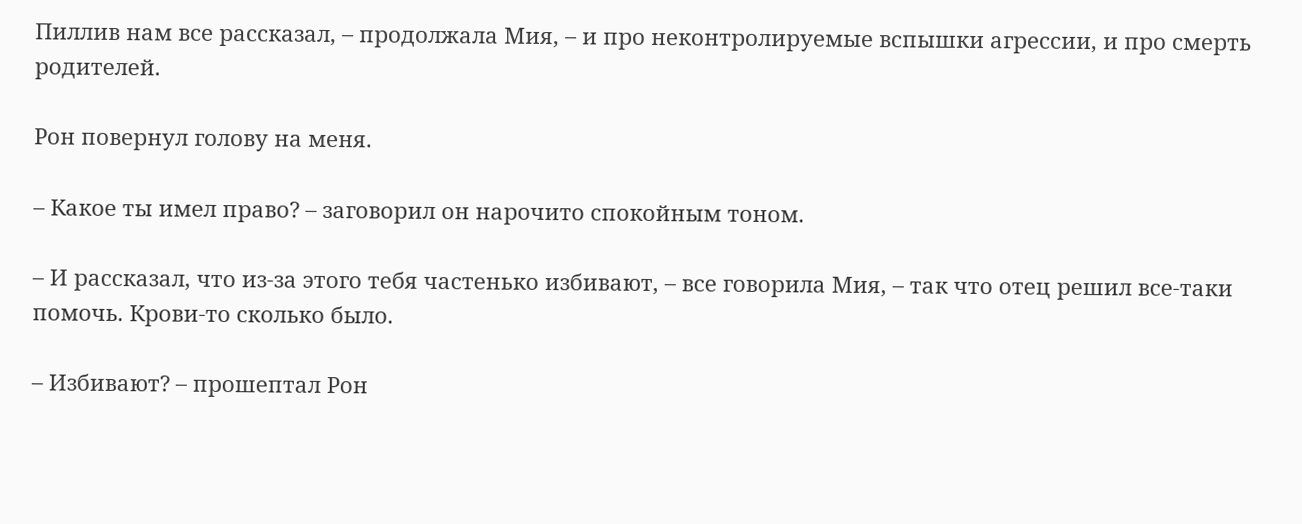Пиллив нам все рассказал, – продолжала Мия, – и про неконтролируемые вспышки агрессии, и про смерть родителей.

Рон повернул голову на меня.

– Какое ты имел право? – заговорил он нарочито спокойным тоном.

– И рассказал, что из-за этого тебя частенько избивают, – все говорила Мия, – так что отец решил все-таки помочь. Крови-то сколько было.

– Избивают? – прошептал Рон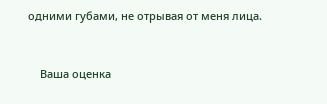одними губами, не отрывая от меня лица.


    Ваша оценка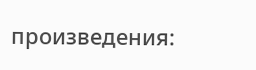произведения: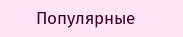Популярные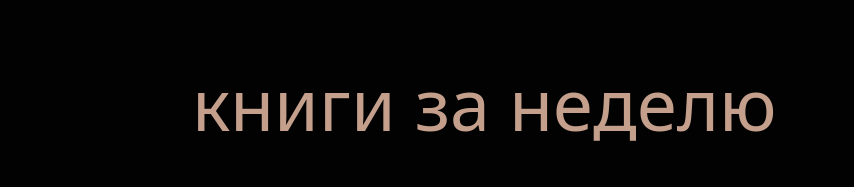книги за неделю